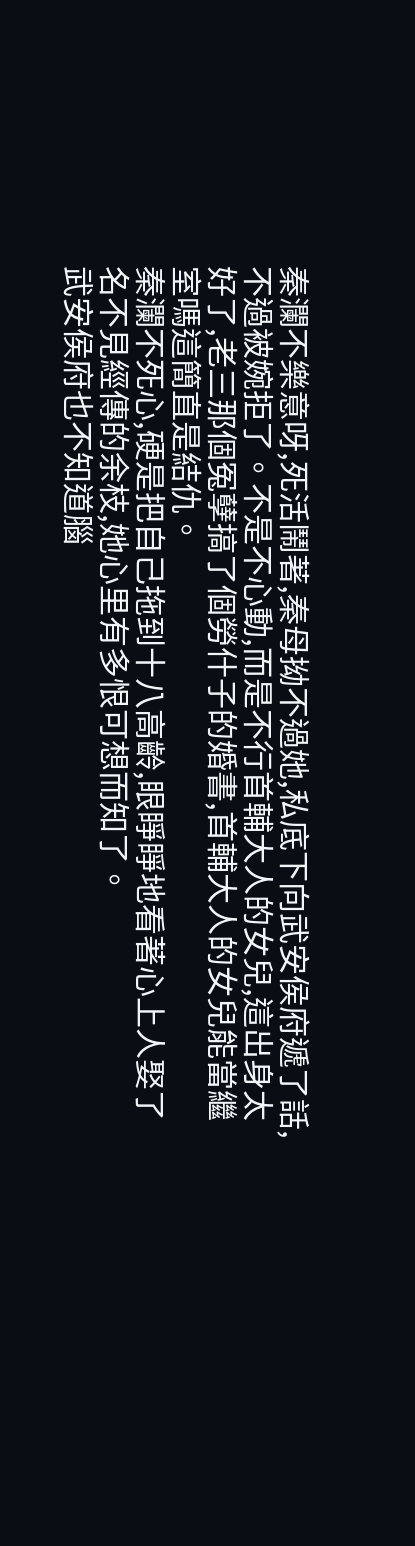秦瀾不樂意呀,死活鬧著,秦母拗不過她,私底下向武安侯府遞了話,不過被婉拒了。不是不心動,而是不行首輔大人的女兒,這出身太好了,老三那個冤孽搞了個勞什子的婚書,首輔大人的女兒能當繼室嗎這簡直是結仇。
秦瀾不死心,硬是把自己拖到十八高齡,眼睜睜地看著心上人娶了名不見經傳的余枝,她心里有多恨可想而知了。
武安侯府也不知道腦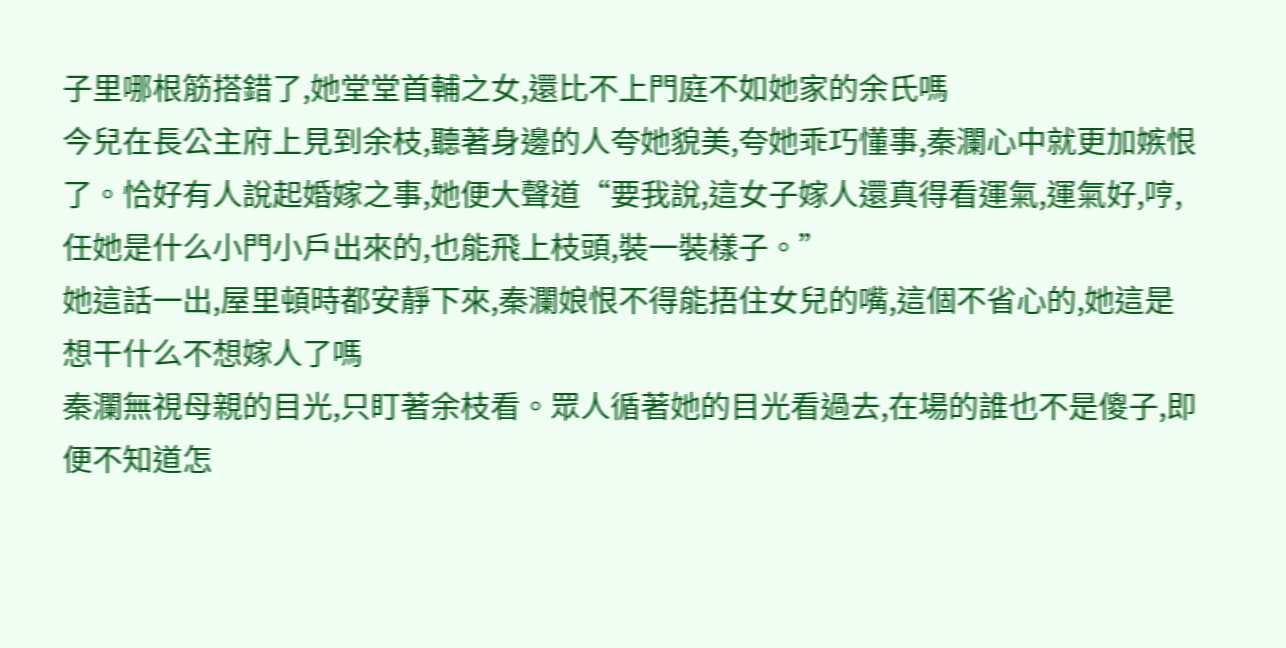子里哪根筋搭錯了,她堂堂首輔之女,還比不上門庭不如她家的余氏嗎
今兒在長公主府上見到余枝,聽著身邊的人夸她貌美,夸她乖巧懂事,秦瀾心中就更加嫉恨了。恰好有人說起婚嫁之事,她便大聲道“要我說,這女子嫁人還真得看運氣,運氣好,哼,任她是什么小門小戶出來的,也能飛上枝頭,裝一裝樣子。”
她這話一出,屋里頓時都安靜下來,秦瀾娘恨不得能捂住女兒的嘴,這個不省心的,她這是想干什么不想嫁人了嗎
秦瀾無視母親的目光,只盯著余枝看。眾人循著她的目光看過去,在場的誰也不是傻子,即便不知道怎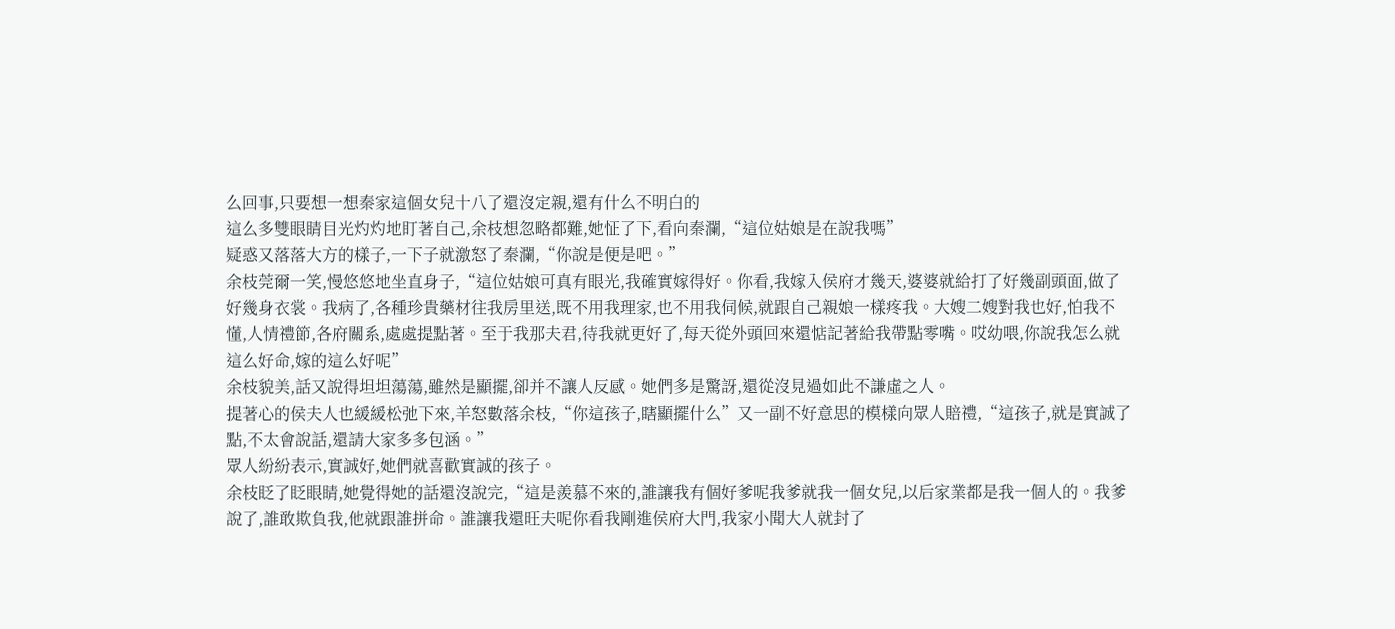么回事,只要想一想秦家這個女兒十八了還沒定親,還有什么不明白的
這么多雙眼睛目光灼灼地盯著自己,余枝想忽略都難,她怔了下,看向秦瀾,“這位姑娘是在說我嗎”
疑惑又落落大方的樣子,一下子就激怒了秦瀾,“你說是便是吧。”
余枝莞爾一笑,慢悠悠地坐直身子,“這位姑娘可真有眼光,我確實嫁得好。你看,我嫁入侯府才幾天,婆婆就給打了好幾副頭面,做了好幾身衣裳。我病了,各種珍貴藥材往我房里送,既不用我理家,也不用我伺候,就跟自己親娘一樣疼我。大嫂二嫂對我也好,怕我不懂,人情禮節,各府關系,處處提點著。至于我那夫君,待我就更好了,每天從外頭回來還惦記著給我帶點零嘴。哎幼喂,你說我怎么就這么好命,嫁的這么好呢”
余枝貌美,話又說得坦坦蕩蕩,雖然是顯擺,卻并不讓人反感。她們多是驚訝,還從沒見過如此不謙虛之人。
提著心的侯夫人也緩緩松弛下來,羊怒數落余枝,“你這孩子,瞎顯擺什么”又一副不好意思的模樣向眾人賠禮,“這孩子,就是實誠了點,不太會說話,還請大家多多包涵。”
眾人紛紛表示,實誠好,她們就喜歡實誠的孩子。
余枝眨了眨眼睛,她覺得她的話還沒說完,“這是羨慕不來的,誰讓我有個好爹呢我爹就我一個女兒,以后家業都是我一個人的。我爹說了,誰敢欺負我,他就跟誰拼命。誰讓我還旺夫呢你看我剛進侯府大門,我家小聞大人就封了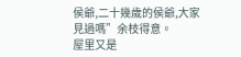侯爺,二十幾歲的侯爺,大家見過嗎”余枝得意。
屋里又是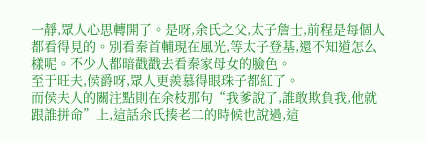一靜,眾人心思轉開了。是呀,余氏之父,太子詹士,前程是每個人都看得見的。別看秦首輔現在風光,等太子登基,還不知道怎么樣呢。不少人都暗戳戳去看秦家母女的臉色。
至于旺夫,侯爵呀,眾人更羨慕得眼珠子都紅了。
而侯夫人的關注點則在余枝那句“我爹說了,誰敢欺負我,他就跟誰拼命”上,這話余氏揍老二的時候也說過,這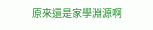原來還是家學淵源啊